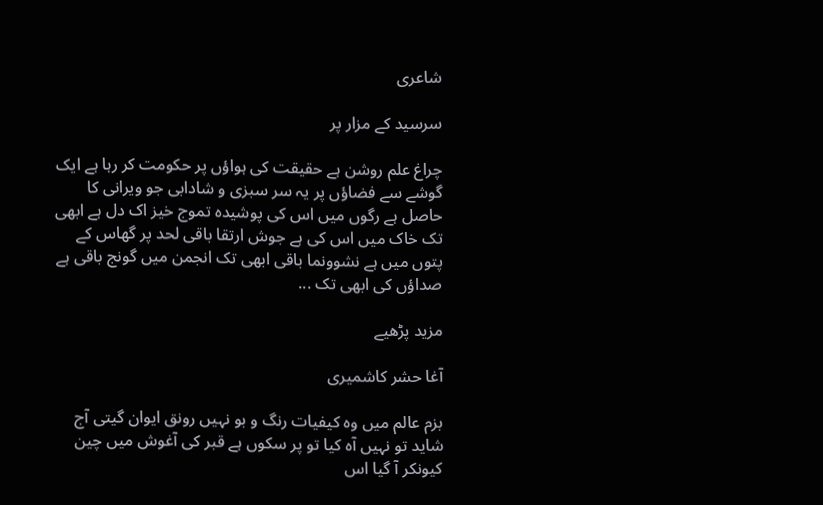شاعری

سرسید کے مزار پر

چراغ علم روشن ہے حقیقت کی ہواؤں پر حکومت کر رہا ہے ایک گوشے سے فضاؤں پر یہ سر سبزی و شادابی جو ویرانی کا حاصل ہے رگوں میں اس کی پوشیدہ تموج خیز اک دل ہے ابھی تک خاک میں اس کی ہے جوش ارتقا باقی لحد پر گھاس کے پتوں میں ہے نشوونما باقی ابھی تک انجمن میں گونج باقی ہے صداؤں کی ابھی تک ...

مزید پڑھیے

آغا حشر کاشمیری

بزم عالم میں وہ کیفیات رنگ و بو نہیں رونق ایوان‌‌ گیتی آج شاید تو نہیں آہ کیا تو پر سکوں ہے قبر کی آغوش میں چین کیونکر آ گیا اس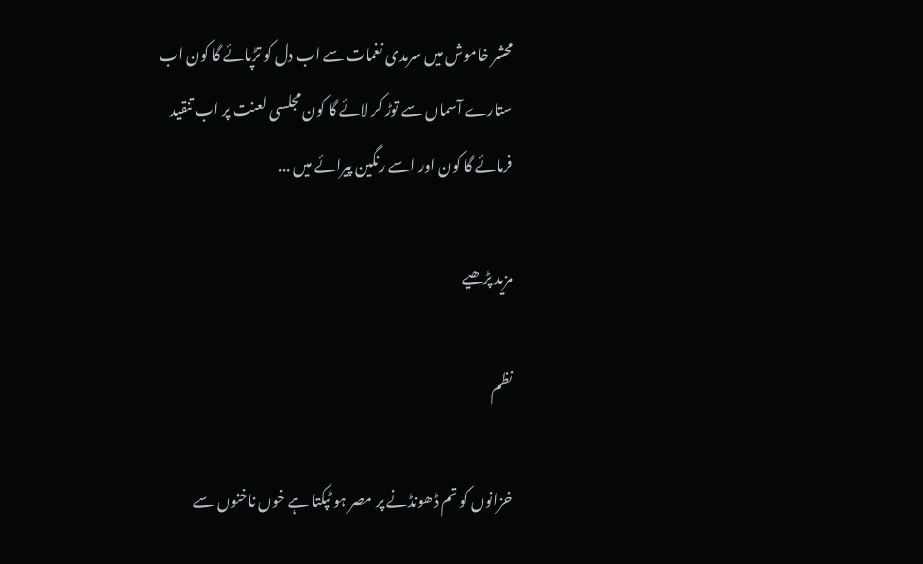محشر خاموش میں سرمدی نغمات سے اب دل کو تڑپائے گا کون اب ستارے آسماں سے توڑ کر لائے گا کون مجلسی لعنت پر اب تنقید فرمائے گا کون اور اسے رنگین پیرائے میں ...

مزید پڑھیے

نظم

خزانوں کو تم ڈھونڈنے پر مصر ہو ٹپکتا ہے خوں ناخنوں سے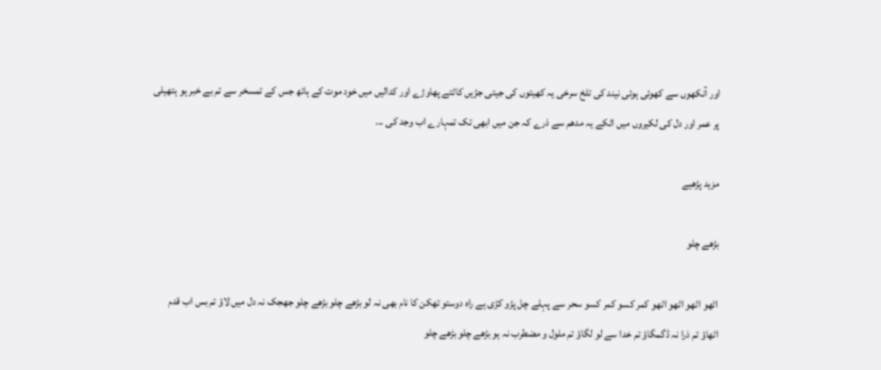اور آنکھوں سے کھوئی ہوئی نیند کی تلخ سرخی یہ کھیتوں کی جیتی جڑیں کاٹتے پھاوڑے اور کدالیں میں خود موت کے ہاتھ جس کے تمسخر سے تم بے خبر ہو ہتھیلی پر عمر اور دل کی لکیروں میں اٹکے یہ مدھم سے ذرے کہ جن میں ابھی تک تمہارے اب وجد کی ...

مزید پڑھیے

بڑھے چلو

اٹھو اٹھو اٹھو اٹھو کمر کسو کمر کسو سحر سے پہلے چل پڑو کڑی ہے راہ دوستو تھکن کا نام بھی نہ لو بڑھے چلو بڑھے چلو جھجک نہ دل میں لاؤ تم بس اب قدم اٹھاؤ تم ذرا نہ ڈگمگاؤ تم خدا سے لو لگاؤ تم ملول و مضطرب نہ ہو بڑھے چلو بڑھے چلو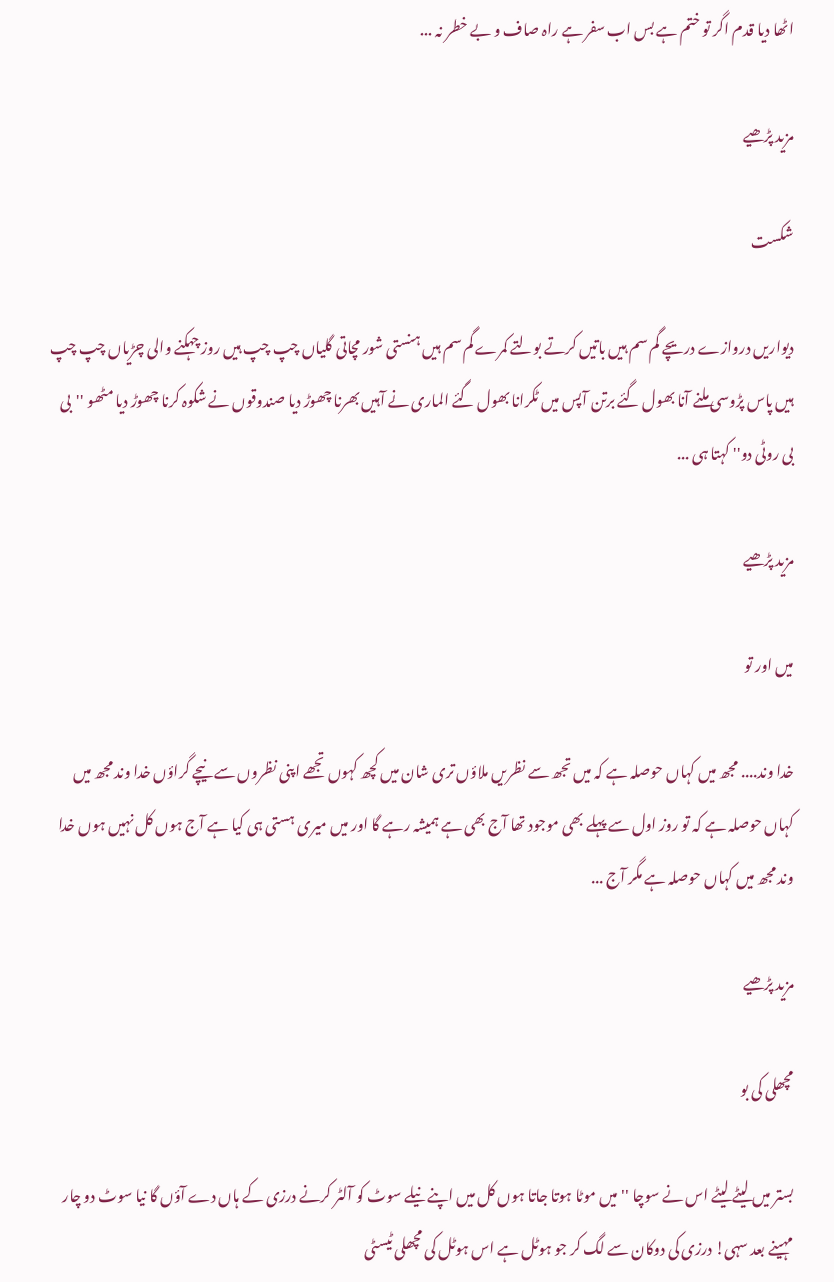اٹھا دیا قدم اگر تو ختم ہے بس اب سفر ہے راہ صاف و بے خطر نہ ...

مزید پڑھیے

شکست

دیواریں دروازے دریچے گم سم ہیں باتیں کرتے بولتے کمرے گم سم ہیں ہنستی شور مچاتی گلیاں چپ چپ ہیں روز چہکنے والی چڑیاں چپ چپ ہیں پاس پڑوسی ملنے آنا بھول گئے برتن آپس میں ٹکرانا بھول گئے الماری نے آہیں بھرنا چھوڑ دیا صندوقوں نے شکوہ کرنا چھوڑ دیا مٹھو ''بی بی روٹی دو'' کہتا ہی ...

مزید پڑھیے

میں اور تو

خدا وند.... مجھ میں کہاں حوصلہ ہے کہ میں تجھ سے نظریں ملاؤں تری شان میں کچھ کہوں تجھے اپنی نظروں سے نیچے گراؤں خدا وند مجھ میں کہاں حوصلہ ہے کہ تو روز اول سے پہلے بھی موجود تھا آج بھی ہے ہمیشہ رہے گا اور میں میری ہستی ہی کیا ہے آج ہوں کل نہیں ہوں خدا وند مجھ میں کہاں حوصلہ ہے مگر آج ...

مزید پڑھیے

مچھلی کی بو

بستر میں لیٹے لیٹے اس نے سوچا ''میں موٹا ہوتا جاتا ہوں کل میں اپنے نیلے سوٹ کو آلٹر کرنے درزی کے ہاں دے آؤں گا نیا سوٹ دو چار مہینے بعد سہی! درزی کی دوکان سے لگ کر جو ہوٹل ہے اس ہوٹل کی مچھلی ٹیسٹی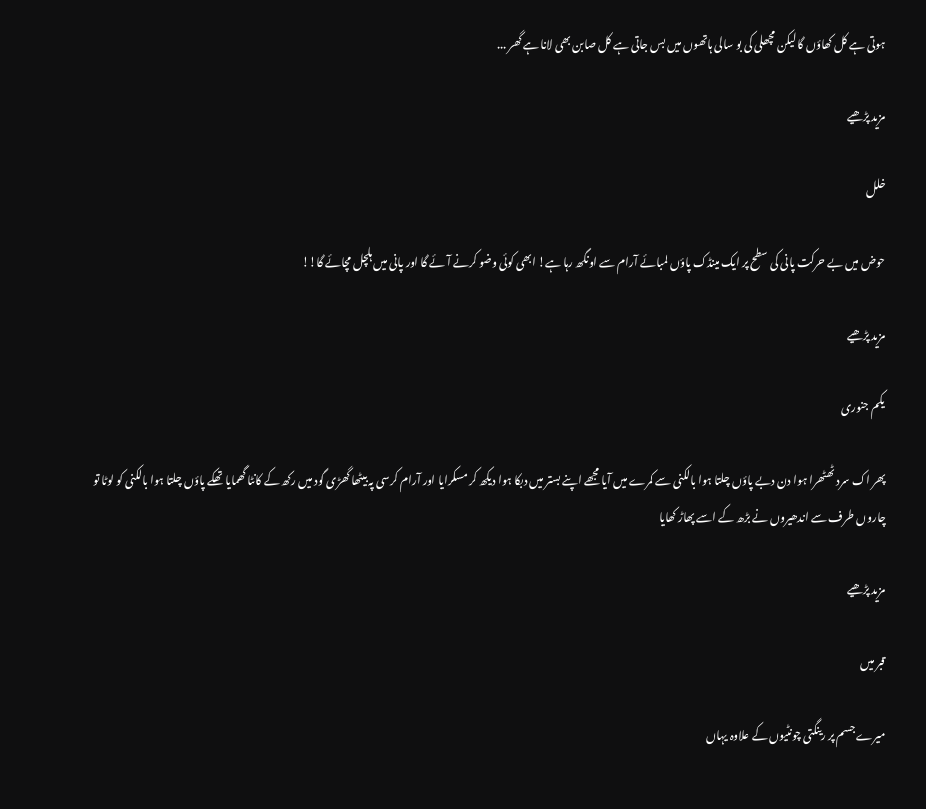ہوتی ہے کل کھاؤں گا لیکن مچھلی کی بو سالی ہاتھوں میں بس جاتی ہے کل صابن بھی لانا ہے گھر ...

مزید پڑھیے

خلل

حوض میں بے حرکت پانی کی سطح پر ایک مینڈک پاؤں لمبائے آرام سے اونگھ رہا ہے! ابھی کوئی وضو کرنے آئے گا اور پانی میں ہلچل مچائے گا!!

مزید پڑھیے

یکم جنوری

پھر اک سرد ٹھٹھرا ہوا دن دبے پاؤں چلتا ہوا بالکنی سے کمرے میں آیا مجھے اپنے بستر میں دبکا ہوا دیکھ کر مسکرایا اور آرام کرسی پہ بیٹھا گھڑی گود میں رکھ کے کانٹا گھمایا تھکے پاؤں چلتا ہوا بالکنی کو لوٹا تو چاروں طرف سے اندھیروں نے بڑھ کے اسے پھاڑ کھایا

مزید پڑھیے

قبر میں

میرے جسم پر رینگتی چونٹیوں کے علاوہ یہاں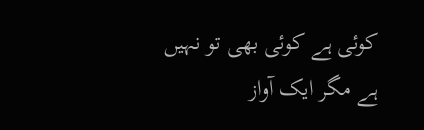کوئی ہے کوئی بھی تو نہیں ہے مگر ایک آواز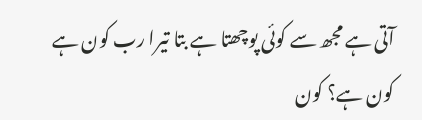آتی ہے مجھ سے کوئی پوچھتا ہے بتا تیرا رب کون ہے کون ہے؟ کون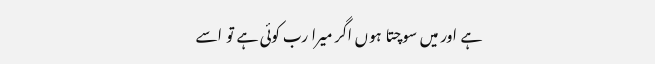ہے اور میں سوچتا ہوں اگر میرا رب کوئی ہے تو اسے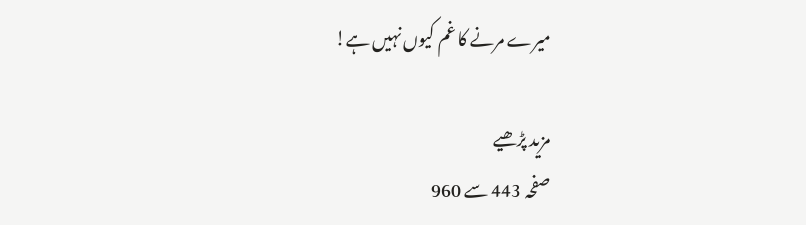میرے مرنے کا غم کیوں نہیں ہے!

مزید پڑھیے
صفحہ 443 سے 960